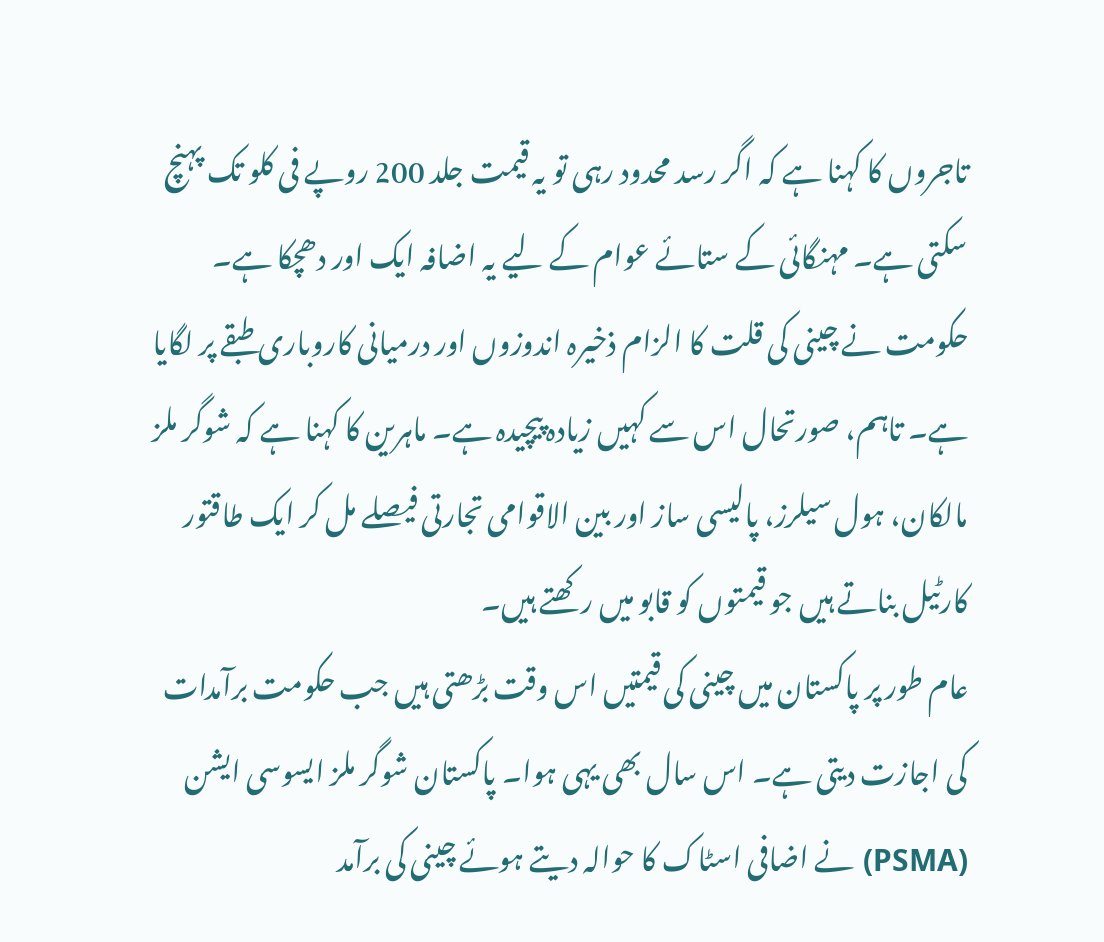تاجروں کا کہنا ہے کہ اگر رسد محدود رہی تو یہ قیمت جلد 200 روپے فی کلو تک پہنچ سکتی ہے۔ مہنگائی کے ستائے عوام کے لیے یہ اضافہ ایک اور دھچکا ہے۔
حکومت نے چینی کی قلت کا الزام ذخیرہ اندوزوں اور درمیانی کاروباری طبقے پر لگایا ہے۔ تاہم، صورتحال اس سے کہیں زیادہ پیچیدہ ہے۔ ماہرین کا کہنا ہے کہ شوگر ملز مالکان، ہول سیلرز، پالیسی ساز اور بین الاقوامی تجارتی فیصلے مل کر ایک طاقتور کارٹیل بناتے ہیں جو قیمتوں کو قابو میں رکھتے ہیں۔
عام طور پر پاکستان میں چینی کی قیمتیں اس وقت بڑھتی ہیں جب حکومت برآمدات کی اجازت دیتی ہے۔ اس سال بھی یہی ہوا۔ پاکستان شوگر ملز ایسوسی ایشن (PSMA) نے اضافی اسٹاک کا حوالہ دیتے ہوئے چینی کی برآمد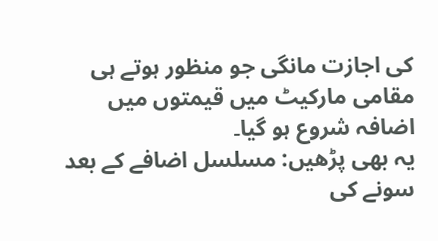کی اجازت مانگی جو منظور ہوتے ہی مقامی مارکیٹ میں قیمتوں میں اضافہ شروع ہو گیا۔
یہ بھی پڑھیں: مسلسل اضافے کے بعد سونے کی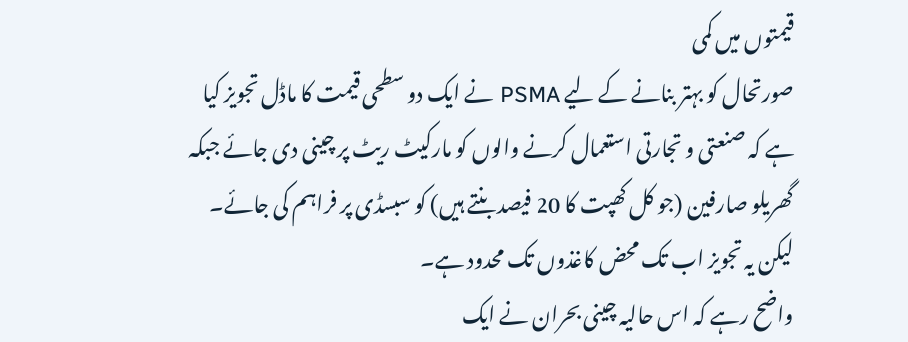قیمتوں میں کمی
صورتحال کو بہتر بنانے کے لیے PSMA نے ایک دو سطحی قیمت کا ماڈل تجویز کیا ہے کہ صنعتی و تجارتی استعمال کرنے والوں کو مارکیٹ ریٹ پر چینی دی جائے جبکہ گھریلو صارفین (جو کل کھپت کا 20 فیصد بنتے ہیں) کو سبسڈی پر فراہم کی جائے۔ لیکن یہ تجویز اب تک محض کاغذوں تک محدود ہے۔
واضح رہے کہ اس حالیہ چینی بحران نے ایک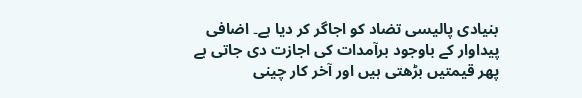بنیادی پالیسی تضاد کو اجاگر کر دیا ہے۔ اضافی پیداوار کے باوجود برآمدات کی اجازت دی جاتی ہے پھر قیمتیں بڑھتی ہیں اور آخر کار چینی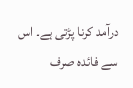درآمد کرنا پڑتی ہے۔ اس سے فائدہ صرف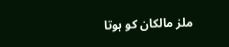ملز مالکان کو ہوتا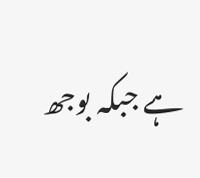ہے جبکہ بوجھ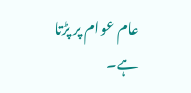عام عوام پر پڑتا ہے۔